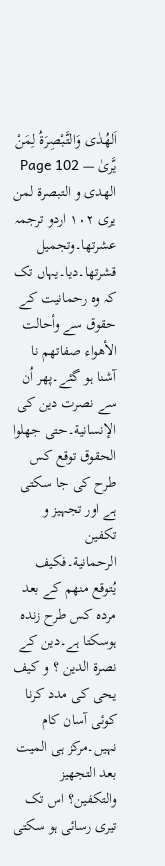اَلھُدٰی وَالتَّبْصِرَةُ لِمَنْ یَّریٰ — Page 102
الهدى و التبصرة لمن يرى ۱۰۲ اردو ترجمہ عشرتها۔وتجميل قشرتها۔دیا۔یہاں تک کہ وہ رحمانیت کے حقوق سے وأحالت الأهواء صفاتهم نا آشنا ہو گئے۔پھر اُن سے نصرت دین کی الإنسانية۔حتى جهلوا الحقوق توقع کس طرح کی جا سکتی ہے اور تجہیز و تکفین الرحمانية۔فكيف يُتوقع منهم كے بعد مردہ کس طرح زندہ ہوسکتا ہے۔دین کے نصرة الدين ؟ و كيف يحى کی مدد کرنا کوئی آسان کام نہیں۔مرکز ہی الميت بعد التجهيز والتكفين؟ اس تک تیری رسائی ہو سکتی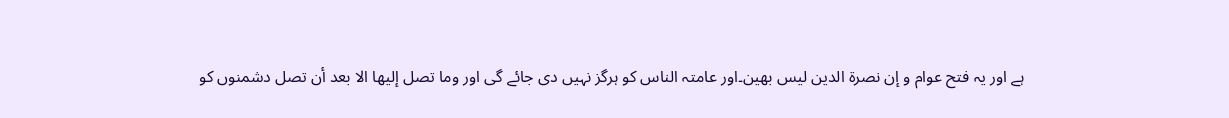ہے اور یہ فتح عوام و إن نصرة الدين ليس بهين۔اور عامتہ الناس کو ہرگز نہیں دی جائے گی اور وما تصل إليها الا بعد أن تصل دشمنوں کو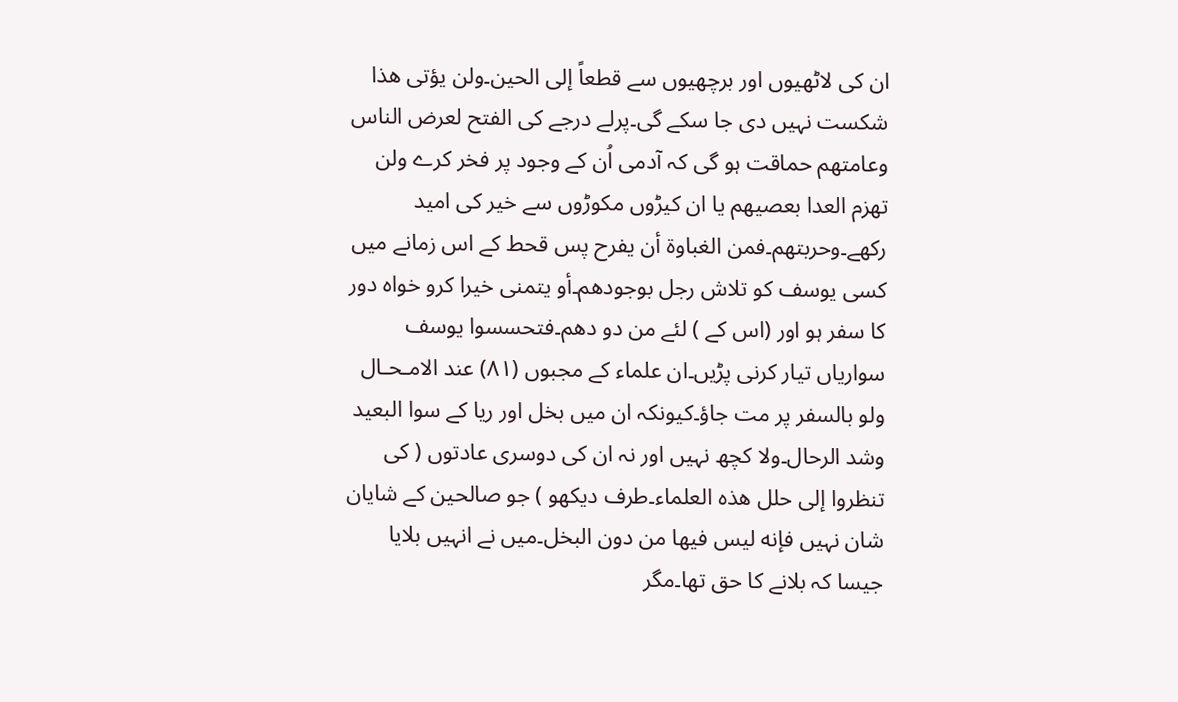ان کی لاٹھیوں اور برچھیوں سے قطعاً إلى الحين۔ولن يؤتى هذا شکست نہیں دی جا سکے گی۔پرلے درجے کی الفتح لعرض الناس وعامتهم حماقت ہو گی کہ آدمی اُن کے وجود پر فخر کرے ولن تهزم العدا بعصيهم یا ان کیڑوں مکوڑوں سے خیر کی امید رکھے۔وحربتهم۔فمن الغباوة أن يفرح پس قحط کے اس زمانے میں کسی یوسف کو تلاش رجل بوجودهم۔أو يتمنى خيرا کرو خواه دور کا سفر ہو اور (اس کے ) لئے من دو دهم۔فتحسسوا یوسف سواریاں تیار کرنی پڑیں۔ان علماء کے مجبوں (۸۱) عند الامـحـال ولو بالسفر پر مت جاؤ۔کیونکہ ان میں بخل اور ریا کے سوا البعيد وشد الرحال۔ولا کچھ نہیں اور نہ ان کی دوسری عادتوں ( کی تنظروا إلى حلل هذه العلماء۔طرف دیکھو ) جو صالحین کے شایان شان نہیں فإنه ليس فيها من دون البخل۔میں نے انہیں بلایا جیسا کہ بلانے کا حق تھا۔مگر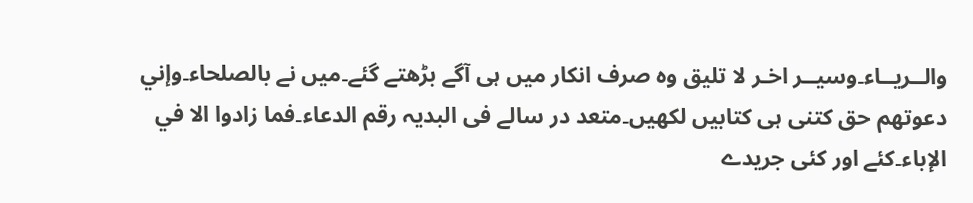والــريــاء۔وسيــر اخـر لا تلیق وہ صرف انکار میں ہی آگے بڑھتے گئے۔میں نے بالصلحاء۔وإني دعوتهم حق کتنی ہی کتابیں لکھیں۔متعد در سالے فی البدیہ رقم الدعاء۔فما زادوا الا في الإباء۔کئے اور کئی جریدے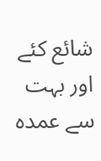شائع کئے اور بہت سے عمدہ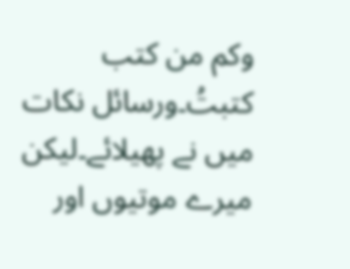وكم من كتب كتبتُ۔ورسائل نکات میں نے پھیلائے۔لیکن میرے موتیوں اور